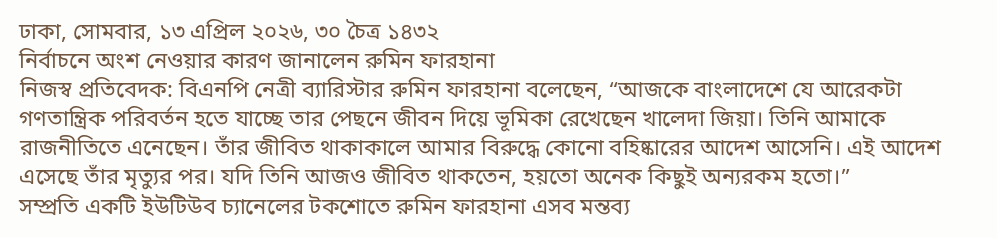ঢাকা, সোমবার, ১৩ এপ্রিল ২০২৬, ৩০ চৈত্র ১৪৩২
নির্বাচনে অংশ নেওয়ার কারণ জানালেন রুমিন ফারহানা
নিজস্ব প্রতিবেদক: বিএনপি নেত্রী ব্যারিস্টার রুমিন ফারহানা বলেছেন, “আজকে বাংলাদেশে যে আরেকটা গণতান্ত্রিক পরিবর্তন হতে যাচ্ছে তার পেছনে জীবন দিয়ে ভূমিকা রেখেছেন খালেদা জিয়া। তিনি আমাকে রাজনীতিতে এনেছেন। তাঁর জীবিত থাকাকালে আমার বিরুদ্ধে কোনো বহিষ্কারের আদেশ আসেনি। এই আদেশ এসেছে তাঁর মৃত্যুর পর। যদি তিনি আজও জীবিত থাকতেন, হয়তো অনেক কিছুই অন্যরকম হতো।”
সম্প্রতি একটি ইউটিউব চ্যানেলের টকশোতে রুমিন ফারহানা এসব মন্তব্য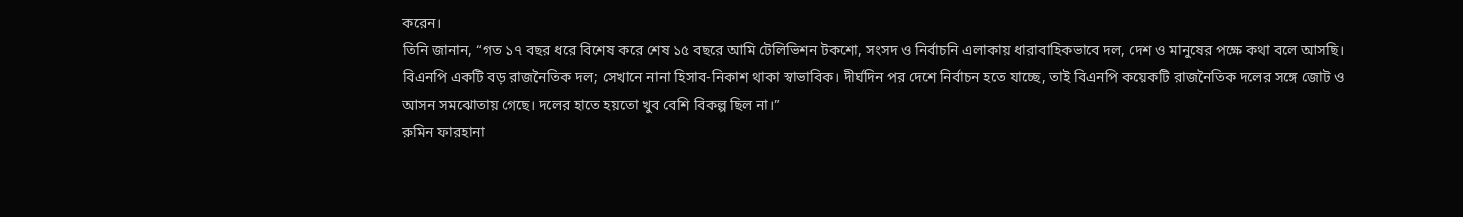করেন।
তিনি জানান, “গত ১৭ বছর ধরে বিশেষ করে শেষ ১৫ বছরে আমি টেলিভিশন টকশো, সংসদ ও নির্বাচনি এলাকায় ধারাবাহিকভাবে দল, দেশ ও মানুষের পক্ষে কথা বলে আসছি। বিএনপি একটি বড় রাজনৈতিক দল; সেখানে নানা হিসাব-নিকাশ থাকা স্বাভাবিক। দীর্ঘদিন পর দেশে নির্বাচন হতে যাচ্ছে, তাই বিএনপি কয়েকটি রাজনৈতিক দলের সঙ্গে জোট ও আসন সমঝোতায় গেছে। দলের হাতে হয়তো খুব বেশি বিকল্প ছিল না।”
রুমিন ফারহানা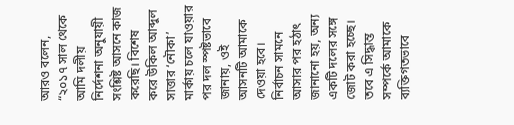আরও বলেন, “২০১৭ সাল থেকে আমি দলীয় নির্দেশনা অনুযায়ী সংশ্লিষ্ট আসনে কাজ করেছি। বিশেষ করে উকিল আব্দুল সাত্তার ‘নৌকা’ মার্কায় চলে যাওয়ার পর দল স্পষ্টভাবে জানায়, ওই আসনটি আমাকে দেওয়া হবে। নির্বাচন সামনে আসার পর হঠাৎ জানানো হয়, অন্য একটি দলের সঙ্গে জোট করা হচ্ছে। তবে এ সিদ্ধান্ত সম্পর্কে আমাকে ব্যক্তিগতভাবে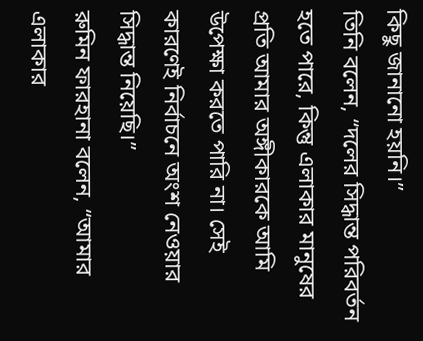কিছু জানানো হয়নি।”
তিনি বলেন, “দলের সিদ্ধান্ত পরিবর্তন হতে পারে, কিন্তু এলাকার মানুষের প্রতি আমার অঙ্গীকারকে আমি উপেক্ষা করতে পারি না। সেই কারণেই নির্বাচনে অংশ নেওয়ার সিদ্ধান্ত নিয়েছি।”
রুমিন ফারহানা বলেন, “আমার এলাকার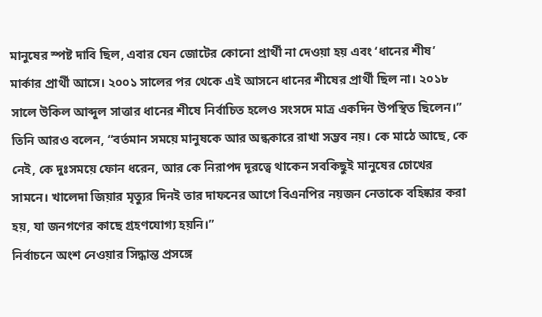মানুষের স্পষ্ট দাবি ছিল, এবার যেন জোটের কোনো প্রার্থী না দেওয়া হয় এবং ‘ধানের শীষ’ মার্কার প্রার্থী আসে। ২০০১ সালের পর থেকে এই আসনে ধানের শীষের প্রার্থী ছিল না। ২০১৮ সালে উকিল আব্দুল সাত্তার ধানের শীষে নির্বাচিত হলেও সংসদে মাত্র একদিন উপস্থিত ছিলেন।”
তিনি আরও বলেন, “বর্তমান সময়ে মানুষকে আর অন্ধকারে রাখা সম্ভব নয়। কে মাঠে আছে, কে নেই, কে দুঃসময়ে ফোন ধরেন, আর কে নিরাপদ দূরত্বে থাকেন সবকিছুই মানুষের চোখের সামনে। খালেদা জিয়ার মৃত্যুর দিনই তার দাফনের আগে বিএনপির নয়জন নেতাকে বহিষ্কার করা হয়, যা জনগণের কাছে গ্রহণযোগ্য হয়নি।”
নির্বাচনে অংশ নেওয়ার সিদ্ধান্ত প্রসঙ্গে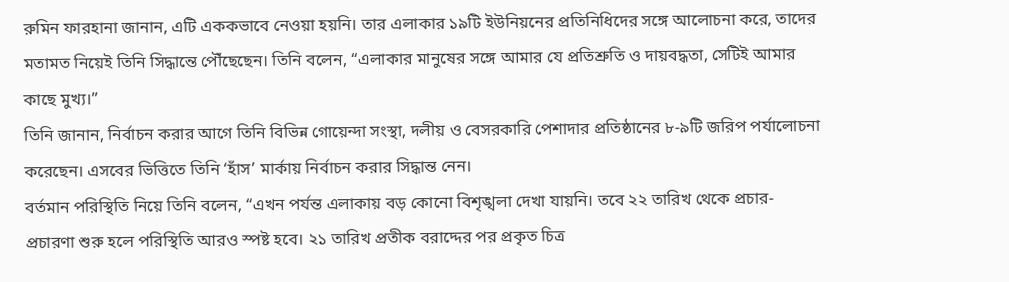রুমিন ফারহানা জানান, এটি এককভাবে নেওয়া হয়নি। তার এলাকার ১৯টি ইউনিয়নের প্রতিনিধিদের সঙ্গে আলোচনা করে, তাদের মতামত নিয়েই তিনি সিদ্ধান্তে পৌঁছেছেন। তিনি বলেন, “এলাকার মানুষের সঙ্গে আমার যে প্রতিশ্রুতি ও দায়বদ্ধতা, সেটিই আমার কাছে মুখ্য।”
তিনি জানান, নির্বাচন করার আগে তিনি বিভিন্ন গোয়েন্দা সংস্থা, দলীয় ও বেসরকারি পেশাদার প্রতিষ্ঠানের ৮-৯টি জরিপ পর্যালোচনা করেছেন। এসবের ভিত্তিতে তিনি ‘হাঁস’ মার্কায় নির্বাচন করার সিদ্ধান্ত নেন।
বর্তমান পরিস্থিতি নিয়ে তিনি বলেন, “এখন পর্যন্ত এলাকায় বড় কোনো বিশৃঙ্খলা দেখা যায়নি। তবে ২২ তারিখ থেকে প্রচার-প্রচারণা শুরু হলে পরিস্থিতি আরও স্পষ্ট হবে। ২১ তারিখ প্রতীক বরাদ্দের পর প্রকৃত চিত্র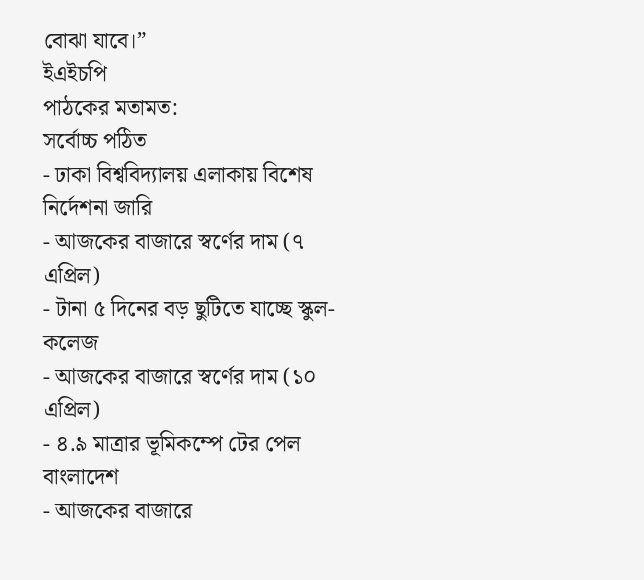বোঝা যাবে।”
ইএইচপি
পাঠকের মতামত:
সর্বোচ্চ পঠিত
- ঢাকা বিশ্ববিদ্যালয় এলাকায় বিশেষ নির্দেশনা জারি
- আজকের বাজারে স্বর্ণের দাম (৭ এপ্রিল)
- টানা ৫ দিনের বড় ছুটিতে যাচ্ছে স্কুল-কলেজ
- আজকের বাজারে স্বর্ণের দাম (১০ এপ্রিল)
- ৪.৯ মাত্রার ভূমিকম্পে টের পেল বাংলাদেশ
- আজকের বাজারে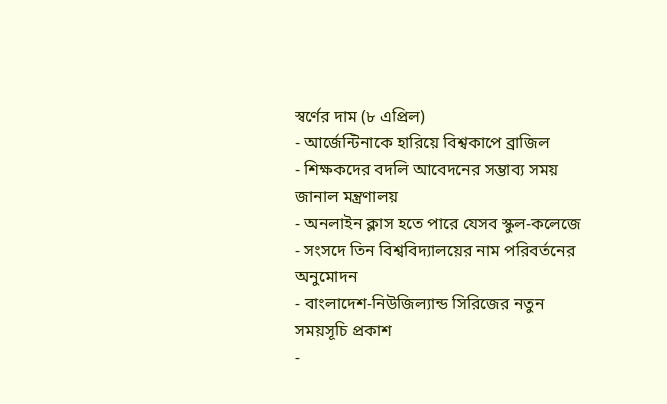স্বর্ণের দাম (৮ এপ্রিল)
- আর্জেন্টিনাকে হারিয়ে বিশ্বকাপে ব্রাজিল
- শিক্ষকদের বদলি আবেদনের সম্ভাব্য সময় জানাল মন্ত্রণালয়
- অনলাইন ক্লাস হতে পারে যেসব স্কুল-কলেজে
- সংসদে তিন বিশ্ববিদ্যালয়ের নাম পরিবর্তনের অনুমোদন
- বাংলাদেশ-নিউজিল্যান্ড সিরিজের নতুন সময়সূচি প্রকাশ
-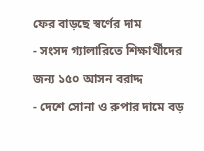ফের বাড়ছে স্বর্ণের দাম
- সংসদ গ্যালারিতে শিক্ষার্থীদের জন্য ১৫০ আসন বরাদ্দ
- দেশে সোনা ও রুপার দামে বড়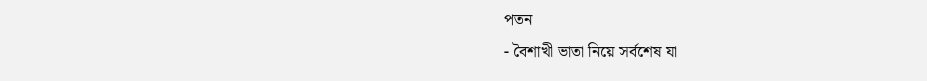পতন
- বৈশাখী ভাতা নিয়ে সর্বশেষ যা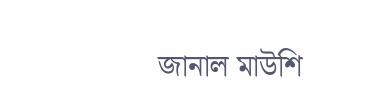জানাল মাউশি